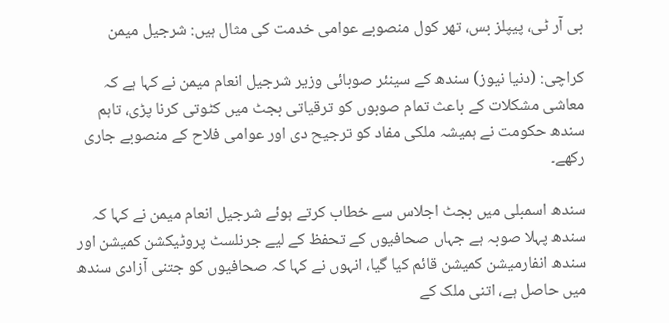بی آر ٹی، پیپلز بس، تھر کول منصوبے عوامی خدمت کی مثال ہیں: شرجیل میمن

کراچی: (دنیا نیوز) سندھ کے سینئر صوبائی وزیر شرجیل انعام میمن نے کہا ہے کہ معاشی مشکلات کے باعث تمام صوبوں کو ترقیاتی بجٹ میں کٹوتی کرنا پڑی، تاہم سندھ حکومت نے ہمیشہ ملکی مفاد کو ترجیح دی اور عوامی فلاح کے منصوبے جاری رکھے۔

سندھ اسمبلی میں بجٹ اجلاس سے خطاب کرتے ہوئے شرجیل انعام میمن نے کہا کہ سندھ پہلا صوبہ ہے جہاں صحافیوں کے تحفظ کے لیے جرنلسٹ پروٹیکشن کمیشن اور سندھ انفارمیشن کمیشن قائم کیا گیا، انہوں نے کہا کہ صحافیوں کو جتنی آزادی سندھ میں حاصل ہے، اتنی ملک کے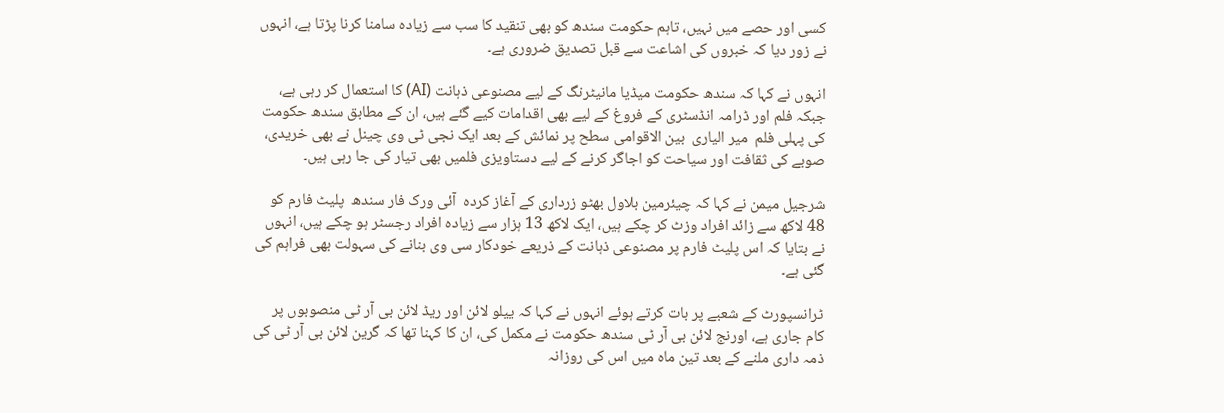کسی اور حصے میں نہیں، تاہم حکومت سندھ کو بھی تنقید کا سب سے زیادہ سامنا کرنا پڑتا ہے، انہوں نے زور دیا کہ خبروں کی اشاعت سے قبل تصدیق ضروری ہے۔

انہوں نے کہا کہ سندھ حکومت میڈیا مانیٹرنگ کے لیے مصنوعی ذہانت (AI) کا استعمال کر رہی ہے، جبکہ فلم اور ڈرامہ انڈسٹری کے فروغ کے لیے بھی اقدامات کیے گئے ہیں، ان کے مطابق سندھ حکومت کی پہلی فلم  میر الیاری  بین الاقوامی سطح پر نمائش کے بعد ایک نجی ٹی وی چینل نے بھی خریدی، صوبے کی ثقافت اور سیاحت کو اجاگر کرنے کے لیے دستاویزی فلمیں بھی تیار کی جا رہی ہیں۔

شرجیل میمن نے کہا کہ چیئرمین بلاول بھٹو زرداری کے آغاز کردہ  آئی ورک فار سندھ  پلیٹ فارم کو 48 لاکھ سے زائد افراد وزٹ کر چکے ہیں، ایک لاکھ 13 ہزار سے زیادہ افراد رجسٹر ہو چکے ہیں، انہوں نے بتایا کہ اس پلیٹ فارم پر مصنوعی ذہانت کے ذریعے خودکار سی وی بنانے کی سہولت بھی فراہم کی گئی ہے۔

ٹرانسپورٹ کے شعبے پر بات کرتے ہوئے انہوں نے کہا کہ ییلو لائن اور ریڈ لائن بی آر ٹی منصوبوں پر کام جاری ہے، اورنج لائن بی آر ٹی سندھ حکومت نے مکمل کی، ان کا کہنا تھا کہ گرین لائن بی آر ٹی کی ذمہ داری ملنے کے بعد تین ماہ میں اس کی روزانہ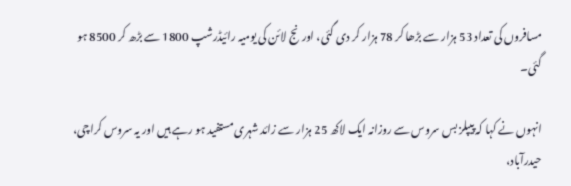مسافروں کی تعداد 53 ہزار سے بڑھا کر 78 ہزار کر دی گئی، اورنج لائن کی یومیہ رائیڈرشپ 1800 سے بڑھ کر 8500 ہو گئی۔

انہوں نے کہا کہ پیپلز بس سروس سے روزانہ ایک لاکھ 25 ہزار سے زائد شہری مستفید ہو رہے ہیں اور یہ سروس کراچی، حیدرآباد،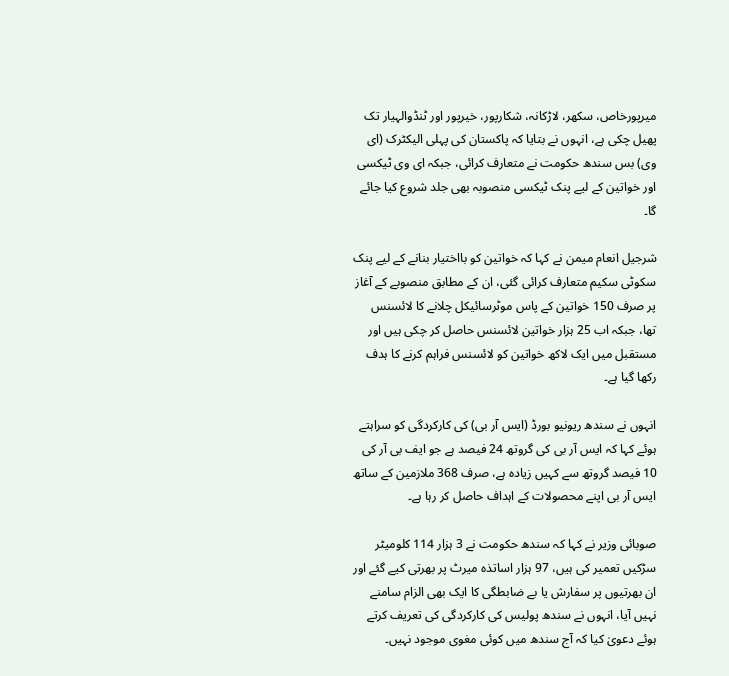میرپورخاص، سکھر، لاڑکانہ، شکارپور، خیرپور اور ٹنڈوالہیار تک پھیل چکی ہے، انہوں نے بتایا کہ پاکستان کی پہلی الیکٹرک (ای وی) بس سندھ حکومت نے متعارف کرائی، جبکہ ای وی ٹیکسی اور خواتین کے لیے پنک ٹیکسی منصوبہ بھی جلد شروع کیا جائے گا۔

شرجیل انعام میمن نے کہا کہ خواتین کو بااختیار بنانے کے لیے پنک سکوٹی سکیم متعارف کرائی گئی، ان کے مطابق منصوبے کے آغاز پر صرف 150 خواتین کے پاس موٹرسائیکل چلانے کا لائسنس تھا، جبکہ اب 25 ہزار خواتین لائسنس حاصل کر چکی ہیں اور مستقبل میں ایک لاکھ خواتین کو لائسنس فراہم کرنے کا ہدف رکھا گیا ہے۔

انہوں نے سندھ ریونیو بورڈ (ایس آر بی) کی کارکردگی کو سراہتے ہوئے کہا کہ ایس آر بی کی گروتھ 24 فیصد ہے جو ایف بی آر کی 10 فیصد گروتھ سے کہیں زیادہ ہے، صرف 368 ملازمین کے ساتھ ایس آر بی اپنے محصولات کے اہداف حاصل کر رہا ہے۔

صوبائی وزیر نے کہا کہ سندھ حکومت نے 3 ہزار 114 کلومیٹر سڑکیں تعمیر کی ہیں، 97 ہزار اساتذہ میرٹ پر بھرتی کیے گئے اور ان بھرتیوں پر سفارش یا بے ضابطگی کا ایک بھی الزام سامنے نہیں آیا، انہوں نے سندھ پولیس کی کارکردگی کی تعریف کرتے ہوئے دعویٰ کیا کہ آج سندھ میں کوئی مغوی موجود نہیں۔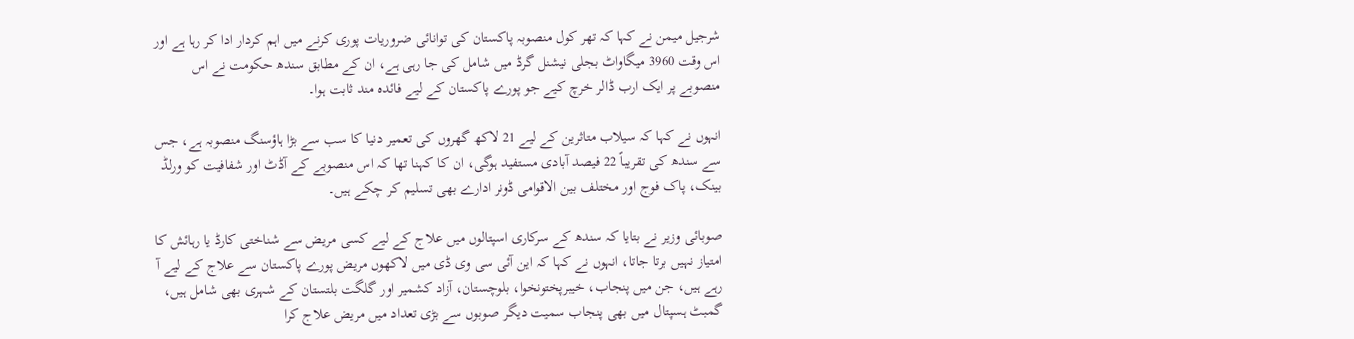شرجیل میمن نے کہا کہ تھر کول منصوبہ پاکستان کی توانائی ضروریات پوری کرنے میں اہم کردار ادا کر رہا ہے اور اس وقت 3960 میگاواٹ بجلی نیشنل گرڈ میں شامل کی جا رہی ہے، ان کے مطابق سندھ حکومت نے اس منصوبے پر ایک ارب ڈالر خرچ کیے جو پورے پاکستان کے لیے فائدہ مند ثابت ہوا۔

انہوں نے کہا کہ سیلاب متاثرین کے لیے 21 لاکھ گھروں کی تعمیر دنیا کا سب سے بڑا ہاؤسنگ منصوبہ ہے، جس سے سندھ کی تقریباً 22 فیصد آبادی مستفید ہوگی، ان کا کہنا تھا کہ اس منصوبے کے آڈٹ اور شفافیت کو ورلڈ بینک، پاک فوج اور مختلف بین الاقوامی ڈونر ادارے بھی تسلیم کر چکے ہیں۔

صوبائی وزیر نے بتایا کہ سندھ کے سرکاری اسپتالوں میں علاج کے لیے کسی مریض سے شناختی کارڈ یا رہائش کا امتیاز نہیں برتا جاتا، انہوں نے کہا کہ این آئی سی وی ڈی میں لاکھوں مریض پورے پاکستان سے علاج کے لیے آ رہے ہیں، جن میں پنجاب، خیبرپختونخوا، بلوچستان، آزاد کشمیر اور گلگت بلتستان کے شہری بھی شامل ہیں، گمبٹ ہسپتال میں بھی پنجاب سمیت دیگر صوبوں سے بڑی تعداد میں مریض علاج کرا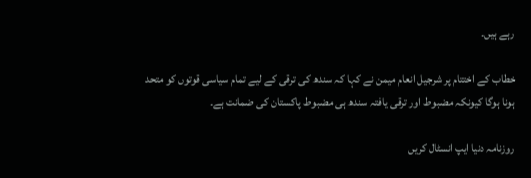رہے ہیں۔

خطاب کے اختتام پر شرجیل انعام میمن نے کہا کہ سندھ کی ترقی کے لیے تمام سیاسی قوتوں کو متحد ہونا ہوگا کیونکہ مضبوط اور ترقی یافتہ سندھ ہی مضبوط پاکستان کی ضمانت ہے۔

روزنامہ دنیا ایپ انسٹال کریں